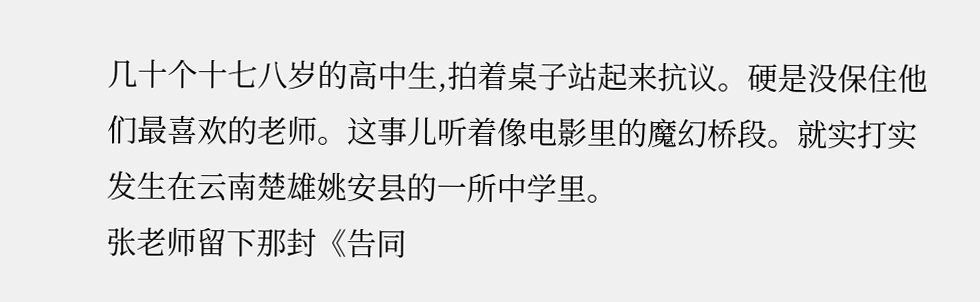几十个十七八岁的高中生,拍着桌子站起来抗议。硬是没保住他们最喜欢的老师。这事儿听着像电影里的魔幻桥段。就实打实发生在云南楚雄姚安县的一所中学里。
张老师留下那封《告同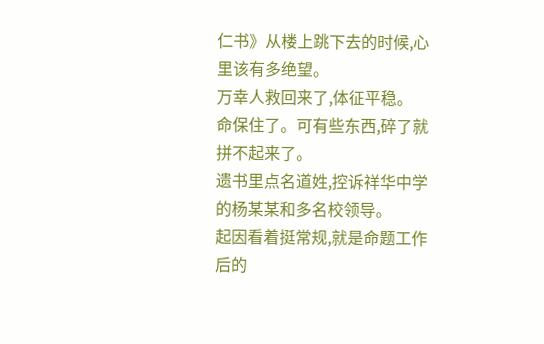仁书》从楼上跳下去的时候,心里该有多绝望。
万幸人救回来了,体征平稳。
命保住了。可有些东西,碎了就拼不起来了。
遗书里点名道姓,控诉祥华中学的杨某某和多名校领导。
起因看着挺常规,就是命题工作后的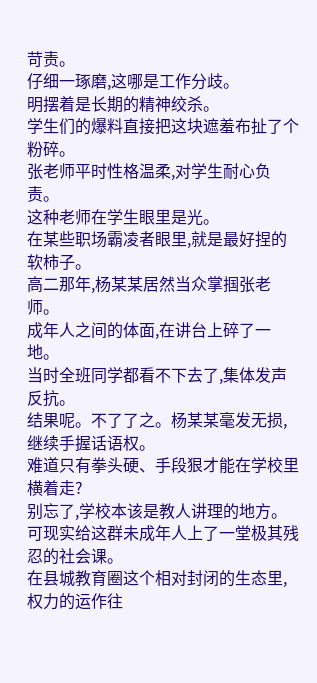苛责。
仔细一琢磨,这哪是工作分歧。
明摆着是长期的精神绞杀。
学生们的爆料直接把这块遮羞布扯了个粉碎。
张老师平时性格温柔,对学生耐心负责。
这种老师在学生眼里是光。
在某些职场霸凌者眼里,就是最好捏的软柿子。
高二那年,杨某某居然当众掌掴张老师。
成年人之间的体面,在讲台上碎了一地。
当时全班同学都看不下去了,集体发声反抗。
结果呢。不了了之。杨某某毫发无损,继续手握话语权。
难道只有拳头硬、手段狠才能在学校里横着走?
别忘了,学校本该是教人讲理的地方。
可现实给这群未成年人上了一堂极其残忍的社会课。
在县城教育圈这个相对封闭的生态里,权力的运作往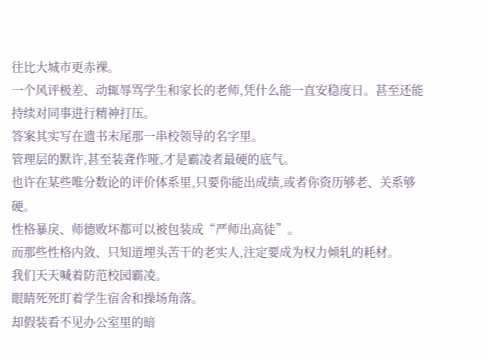往比大城市更赤裸。
一个风评极差、动辄辱骂学生和家长的老师,凭什么能一直安稳度日。甚至还能持续对同事进行精神打压。
答案其实写在遗书末尾那一串校领导的名字里。
管理层的默许,甚至装聋作哑,才是霸凌者最硬的底气。
也许在某些唯分数论的评价体系里,只要你能出成绩,或者你资历够老、关系够硬。
性格暴戾、师德败坏都可以被包装成“严师出高徒”。
而那些性格内敛、只知道埋头苦干的老实人,注定要成为权力倾轧的耗材。
我们天天喊着防范校园霸凌。
眼睛死死盯着学生宿舍和操场角落。
却假装看不见办公室里的暗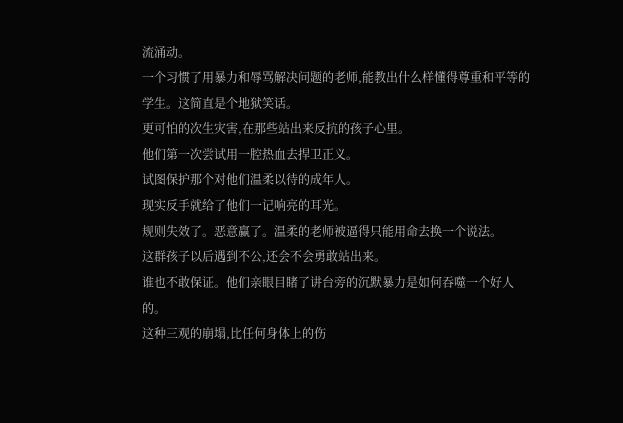流涌动。
一个习惯了用暴力和辱骂解决问题的老师,能教出什么样懂得尊重和平等的学生。这简直是个地狱笑话。
更可怕的次生灾害,在那些站出来反抗的孩子心里。
他们第一次尝试用一腔热血去捍卫正义。
试图保护那个对他们温柔以待的成年人。
现实反手就给了他们一记响亮的耳光。
规则失效了。恶意赢了。温柔的老师被逼得只能用命去换一个说法。
这群孩子以后遇到不公,还会不会勇敢站出来。
谁也不敢保证。他们亲眼目睹了讲台旁的沉默暴力是如何吞噬一个好人的。
这种三观的崩塌,比任何身体上的伤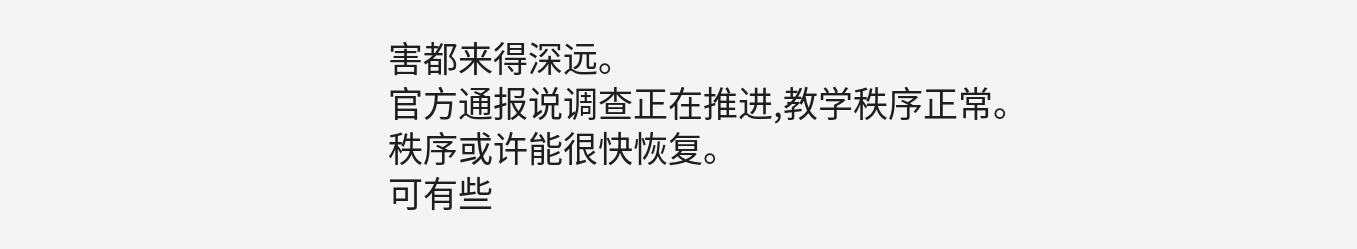害都来得深远。
官方通报说调查正在推进,教学秩序正常。
秩序或许能很快恢复。
可有些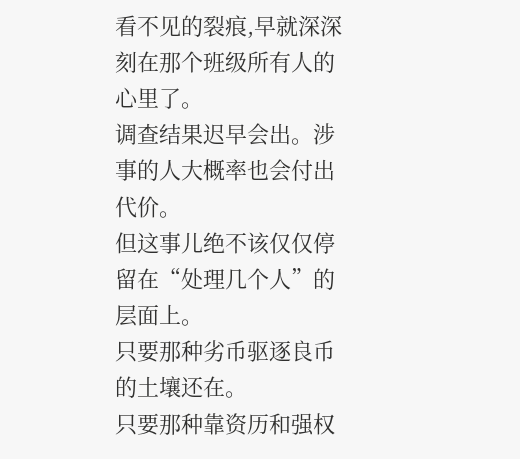看不见的裂痕,早就深深刻在那个班级所有人的心里了。
调查结果迟早会出。涉事的人大概率也会付出代价。
但这事儿绝不该仅仅停留在“处理几个人”的层面上。
只要那种劣币驱逐良币的土壤还在。
只要那种靠资历和强权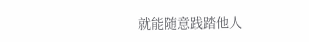就能随意践踏他人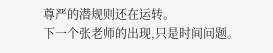尊严的潜规则还在运转。
下一个张老师的出现,只是时间问题。